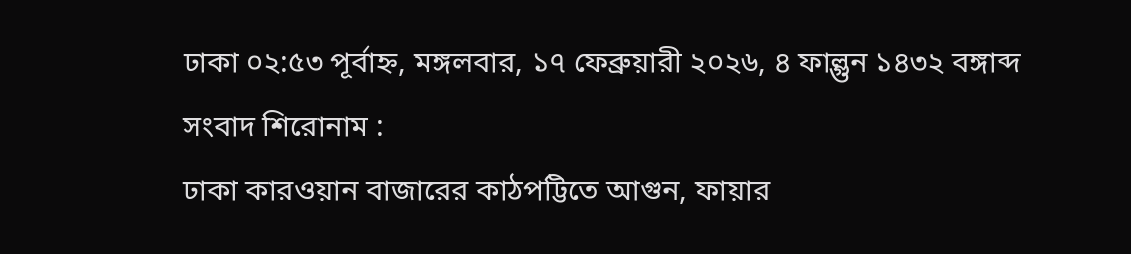ঢাকা ০২:৫৩ পূর্বাহ্ন, মঙ্গলবার, ১৭ ফেব্রুয়ারী ২০২৬, ৪ ফাল্গুন ১৪৩২ বঙ্গাব্দ
সংবাদ শিরোনাম :
ঢাকা কারওয়ান বাজারের কাঠপট্টিতে আগুন, ফায়ার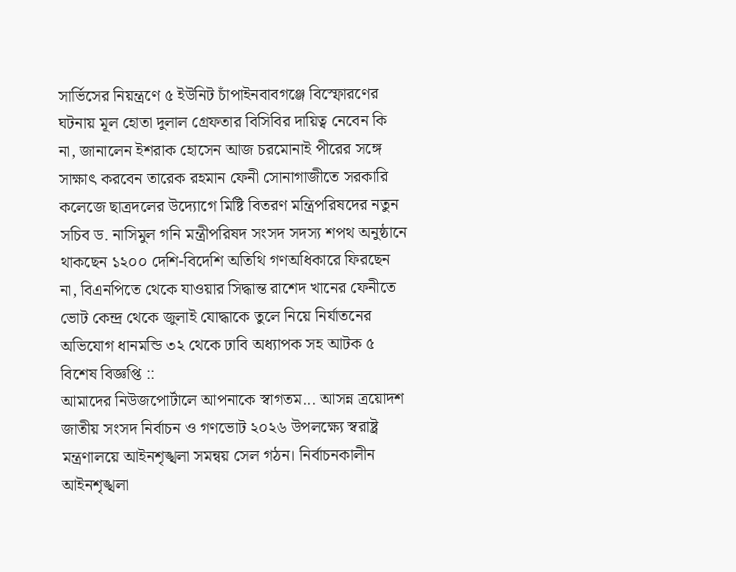সার্ভিসের নিয়ন্ত্রণে ৫ ইউনিট চাঁপাইনবাবগঞ্জে বিস্ফোরণের ঘটনায় মূল হোতা দুলাল গ্রেফতার বিসিবির দায়িত্ব নেবেন কি না, জানালেন ইশরাক হোসেন আজ চরমোনাই পীরের সঙ্গে সাক্ষাৎ করবেন তারেক রহমান ফেনী সোনাগাজীতে সরকারি কলেজে ছাত্রদলের উদ্যোগে মিষ্টি বিতরণ মন্ত্রিপরিষদের নতুন সচিব ড. নাসিমুল গনি মন্ত্রীপরিষদ সংসদ সদস্য শপথ অনুষ্ঠানে থাকছেন ১২০০ দেশি-বিদেশি অতিথি গণঅধিকারে ফিরছেন না, বিএনপিতে থেকে যাওয়ার সিদ্ধান্ত রাশেদ খানের ফেনীতে ভোট কেন্দ্র থেকে জুলাই যোদ্ধাকে তুলে নিয়ে নির্যাতনের অভিযোগ ধানমন্ডি ৩২ থেকে ঢাবি অধ্যাপক সহ আটক ৫
বিশেষ বিজ্ঞপ্তি ::
আমাদের নিউজপোর্টালে আপনাকে স্বাগতম... আসন্ন ত্রয়োদশ জাতীয় সংসদ নির্বাচন ও গণভোট ২০২৬ উপলক্ষ্যে স্বরাষ্ট্র মন্ত্রণালয়ে আইনশৃঙ্খলা সমন্বয় সেল গঠন। নির্বাচনকালীন আইনশৃঙ্খলা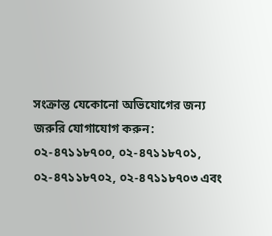সংক্রান্ত যেকোনো অভিযোগের জন্য জরুরি যোগাযোগ করুন: ০২-৪৭১১৮৭০০, ০২-৪৭১১৮৭০১, ০২-৪৭১১৮৭০২, ০২-৪৭১১৮৭০৩ এবং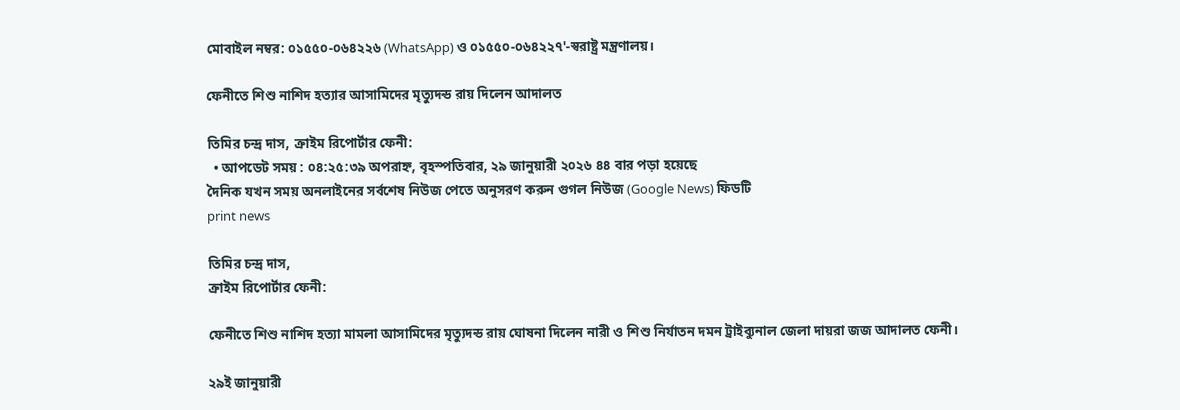মোবাইল নম্বর: ০১৫৫০-০৬৪২২৬ (WhatsApp) ও ০১৫৫০-০৬৪২২৭'-স্বরাষ্ট্র মন্ত্রণালয়।

ফেনীতে শিশু নাশিদ হত্যার আসামিদের মৃত্যুদন্ড রায় দিলেন আদালত

তিমির চন্দ্র দাস, ক্রাইম রিপোর্টার ফেনী:
  • আপডেট সময় : ০৪:২৫:৩৯ অপরাহ্ন, বৃহস্পতিবার, ২৯ জানুয়ারী ২০২৬ ৪৪ বার পড়া হয়েছে
দৈনিক যখন সময় অনলাইনের সর্বশেষ নিউজ পেতে অনুসরণ করুন গুগল নিউজ (Google News) ফিডটি
print news

তিমির চন্দ্র দাস,
ক্রাইম রিপোর্টার ফেনী:

ফেনীতে শিশু নাশিদ হত্যা মামলা আসামিদের মৃত্যুদন্ড রায় ঘোষনা দিলেন নারী ও শিশু নির্যাতন দমন ট্রাইব্যুনাল জেলা দায়রা জজ আদালত ফেনী।

২৯ই জানুয়ারী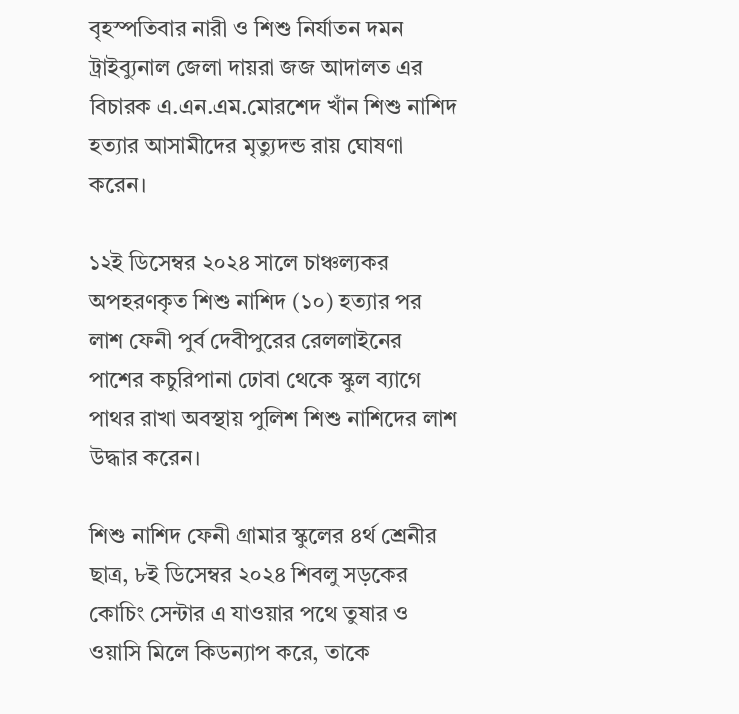বৃহস্পতিবার নারী ও শিশু নির্যাতন দমন ট্রাইব্যুনাল জেলা দায়রা জজ আদালত এর বিচারক এ.এন.এম.মোরশেদ খাঁন শিশু নাশিদ হত্যার আসামীদের মৃত্যুদন্ড রায় ঘোষণা করেন।

১২ই ডিসেম্বর ২০২৪ সালে চাঞ্চল্যকর অপহরণকৃত শিশু নাশিদ (১০) হত্যার পর লাশ ফেনী পুর্ব দেবীপুরের রেললাইনের পাশের কচুরিপানা ঢোবা থেকে স্কুল ব্যাগে পাথর রাখা অবস্থায় পুলিশ শিশু নাশিদের লাশ উদ্ধার করেন।

শিশু নাশিদ ফেনী গ্রামার স্কুলের ৪র্থ শ্রেনীর ছাত্র, ৮ই ডিসেম্বর ২০২৪ শিবলু সড়কের কোচিং সেন্টার এ যাওয়ার পথে তুষার ও ওয়াসি মিলে কিডন্যাপ করে, তাকে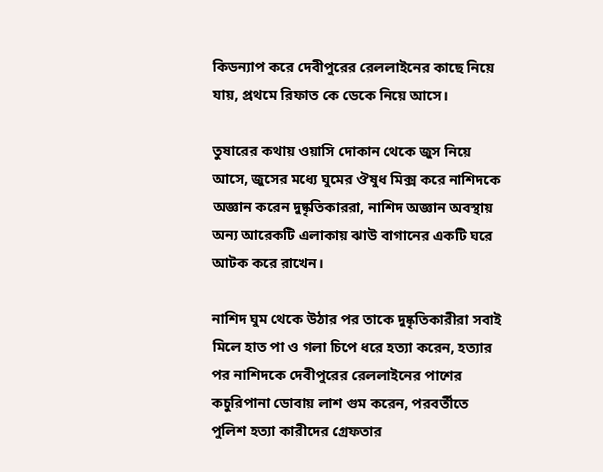কিডন্যাপ করে দেবীপুরের রেললাইনের কাছে নিয়ে যায়, প্রথমে রিফাত কে ডেকে নিয়ে আসে।

তুষারের কথায় ওয়াসি দোকান থেকে জুস নিয়ে আসে, জুসের মধ্যে ঘুমের ঔষুধ মিক্স করে নাশিদকে অজ্ঞান করেন দুষ্কৃতিকাররা, নাশিদ অজ্ঞান অবস্থায় অন্য আরেকটি এলাকায় ঝাউ বাগানের একটি ঘরে আটক করে রাখেন।

নাশিদ ঘুম থেকে উঠার পর তাকে দুষ্কৃতিকারীরা সবাই মিলে হাত পা ও গলা চিপে ধরে হত্যা করেন, হত্যার পর নাশিদকে দেবীপুরের রেললাইনের পাশের কচুরিপানা ডোবায় লাশ গুম করেন, পরবর্তীতে পুলিশ হত্যা কারীদের গ্রেফতার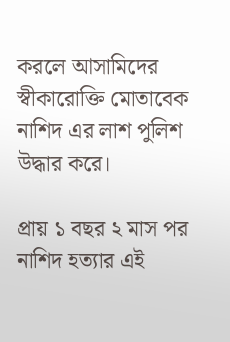করলে আসামিদের স্বীকারোক্তি মোতাবেক নাশিদ এর লাশ পুলিশ উদ্ধার করে।

প্রায় ১ বছর ২ মাস পর নাশিদ হত্যার এই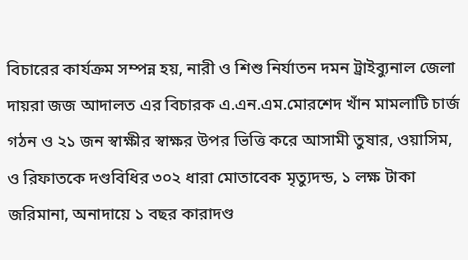বিচারের কার্যক্রম সম্পন্ন হয়, নারী ও শিশু নির্যাতন দমন ট্রাইব্যুনাল জেলা দায়রা জজ আদালত এর বিচারক এ.এন.এম.মোরশেদ খাঁন মামলাটি চার্জ গঠন ও ২১ জন স্বাক্ষীর স্বাক্ষর উপর ভিত্তি করে আসামী তুষার, ওয়াসিম, ও রিফাতকে দণ্ডবিধির ৩০২ ধারা মোতাবেক মৃত্যুদন্ড, ১ লক্ষ টাকা জরিমানা, অনাদায়ে ১ বছর কারাদণ্ড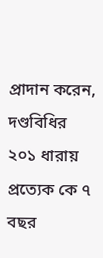প্রাদান করেন, দণ্ডবিধির ২০১ ধারায় প্রত্যেক কে ৭ বছর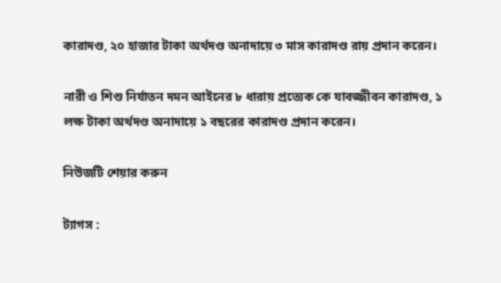কারাদণ্ড, ২০ হাজার টাকা অর্থদণ্ড অনাদায়ে ৩ মাস কারাদণ্ড রায় প্রদান করেন।

নারী ও শিশু নির্যাতন দমন আইনের ৮ ধারায় প্রত্যেক কে যাবজ্জীবন কারাদণ্ড, ১ লক্ষ টাকা অর্থদণ্ড অনাদায়ে ১ বছরের কারাদণ্ড প্রদান করেন।

নিউজটি শেয়ার করুন

ট্যাগস :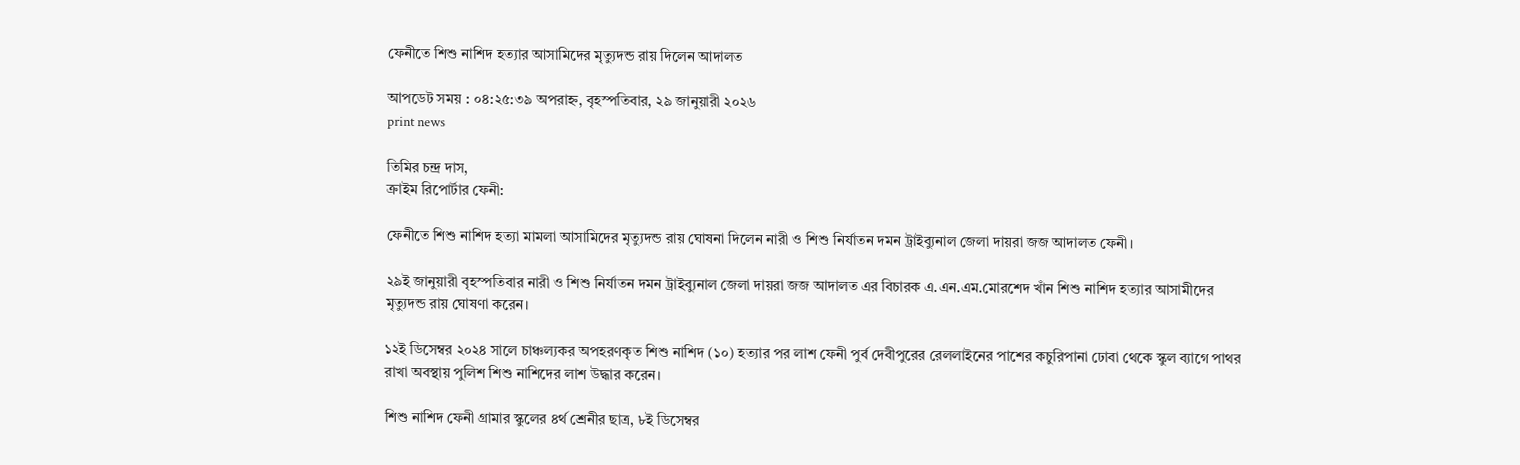ফেনীতে শিশু নাশিদ হত্যার আসামিদের মৃত্যুদন্ড রায় দিলেন আদালত

আপডেট সময় : ০৪:২৫:৩৯ অপরাহ্ন, বৃহস্পতিবার, ২৯ জানুয়ারী ২০২৬
print news

তিমির চন্দ্র দাস,
ক্রাইম রিপোর্টার ফেনী:

ফেনীতে শিশু নাশিদ হত্যা মামলা আসামিদের মৃত্যুদন্ড রায় ঘোষনা দিলেন নারী ও শিশু নির্যাতন দমন ট্রাইব্যুনাল জেলা দায়রা জজ আদালত ফেনী।

২৯ই জানুয়ারী বৃহস্পতিবার নারী ও শিশু নির্যাতন দমন ট্রাইব্যুনাল জেলা দায়রা জজ আদালত এর বিচারক এ.এন.এম.মোরশেদ খাঁন শিশু নাশিদ হত্যার আসামীদের মৃত্যুদন্ড রায় ঘোষণা করেন।

১২ই ডিসেম্বর ২০২৪ সালে চাঞ্চল্যকর অপহরণকৃত শিশু নাশিদ (১০) হত্যার পর লাশ ফেনী পুর্ব দেবীপুরের রেললাইনের পাশের কচুরিপানা ঢোবা থেকে স্কুল ব্যাগে পাথর রাখা অবস্থায় পুলিশ শিশু নাশিদের লাশ উদ্ধার করেন।

শিশু নাশিদ ফেনী গ্রামার স্কুলের ৪র্থ শ্রেনীর ছাত্র, ৮ই ডিসেম্বর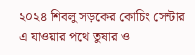২০২৪ শিবলু সড়কের কোচিং সেন্টার এ যাওয়ার পথে তুষার ও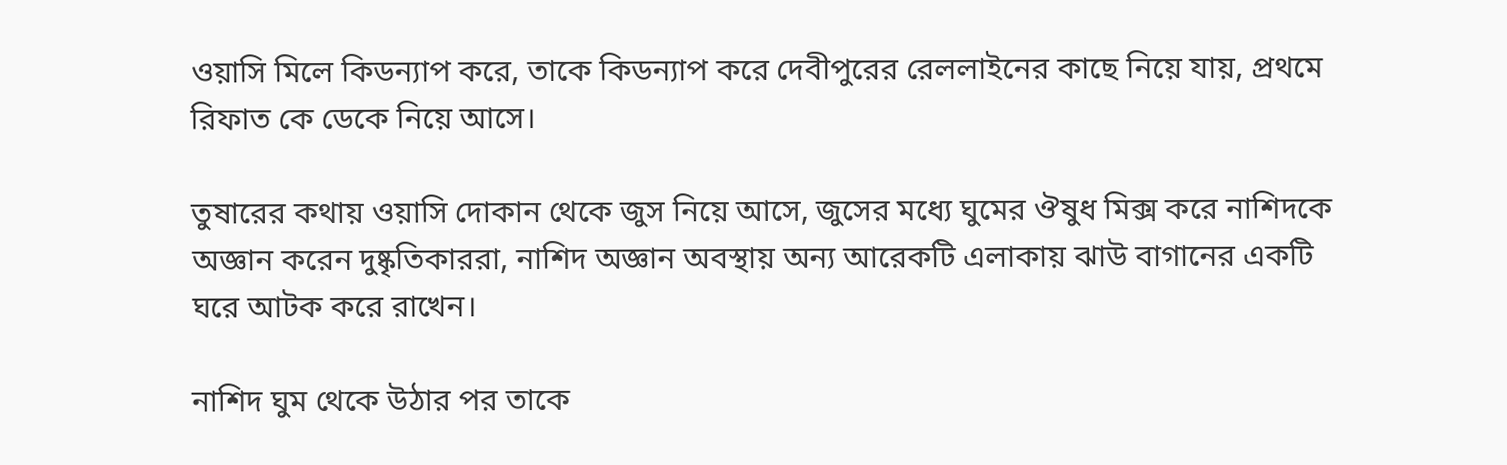ওয়াসি মিলে কিডন্যাপ করে, তাকে কিডন্যাপ করে দেবীপুরের রেললাইনের কাছে নিয়ে যায়, প্রথমে রিফাত কে ডেকে নিয়ে আসে।

তুষারের কথায় ওয়াসি দোকান থেকে জুস নিয়ে আসে, জুসের মধ্যে ঘুমের ঔষুধ মিক্স করে নাশিদকে অজ্ঞান করেন দুষ্কৃতিকাররা, নাশিদ অজ্ঞান অবস্থায় অন্য আরেকটি এলাকায় ঝাউ বাগানের একটি ঘরে আটক করে রাখেন।

নাশিদ ঘুম থেকে উঠার পর তাকে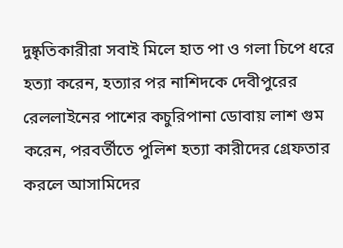দুষ্কৃতিকারীরা সবাই মিলে হাত পা ও গলা চিপে ধরে হত্যা করেন, হত্যার পর নাশিদকে দেবীপুরের রেললাইনের পাশের কচুরিপানা ডোবায় লাশ গুম করেন, পরবর্তীতে পুলিশ হত্যা কারীদের গ্রেফতার করলে আসামিদের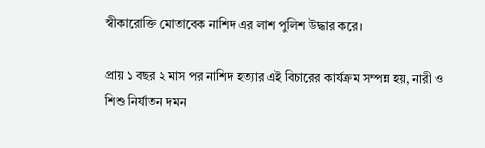স্বীকারোক্তি মোতাবেক নাশিদ এর লাশ পুলিশ উদ্ধার করে।

প্রায় ১ বছর ২ মাস পর নাশিদ হত্যার এই বিচারের কার্যক্রম সম্পন্ন হয়, নারী ও শিশু নির্যাতন দমন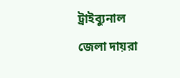ট্রাইব্যুনাল জেলা দায়রা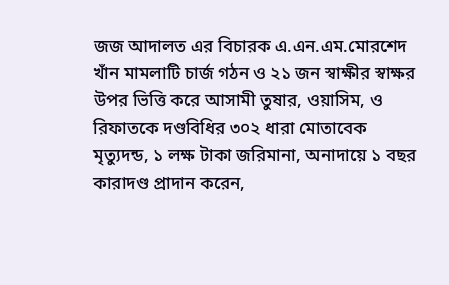জজ আদালত এর বিচারক এ.এন.এম.মোরশেদ খাঁন মামলাটি চার্জ গঠন ও ২১ জন স্বাক্ষীর স্বাক্ষর উপর ভিত্তি করে আসামী তুষার, ওয়াসিম, ও রিফাতকে দণ্ডবিধির ৩০২ ধারা মোতাবেক মৃত্যুদন্ড, ১ লক্ষ টাকা জরিমানা, অনাদায়ে ১ বছর কারাদণ্ড প্রাদান করেন,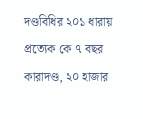দণ্ডবিধির ২০১ ধারায় প্রত্যেক কে ৭ বছর কারাদণ্ড, ২০ হাজার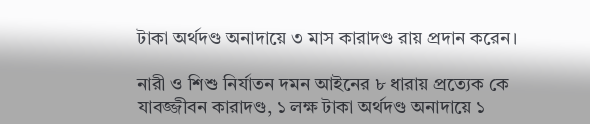টাকা অর্থদণ্ড অনাদায়ে ৩ মাস কারাদণ্ড রায় প্রদান করেন।

নারী ও শিশু নির্যাতন দমন আইনের ৮ ধারায় প্রত্যেক কে যাবজ্জীবন কারাদণ্ড, ১ লক্ষ টাকা অর্থদণ্ড অনাদায়ে ১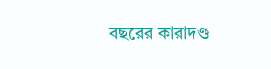বছরের কারাদণ্ড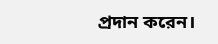প্রদান করেন।